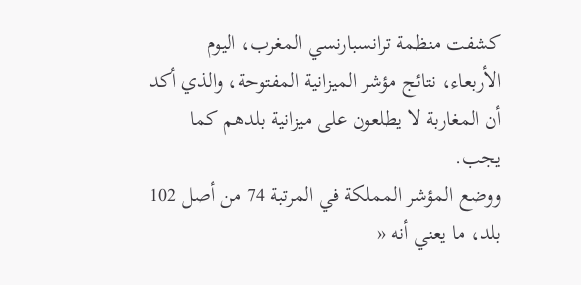كشفت منظمة ترانسبارنسي المغرب، اليوم الأربعاء، نتائج مؤشر الميزانية المفتوحة، والذي أكد أن المغاربة لا يطلعون على ميزانية بلدهم كما يجب.
ووضع المؤشر المملكة في المرتبة 74 من أصل 102 بلد، ما يعني أنه «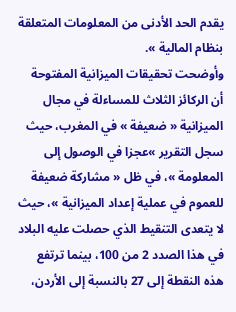يقدم الحد الأدنى من المعلومات المتعلقة بنظام المالية ».
وأوضحت تحقيقات الميزانية المفتوحة أن الركائز الثلاث للمساءلة في مجال الميزانية « ضعيفة » في المغرب، حيث سجل التقرير »عجزا في الوصول إلى المعلومة »، في ظل « مشاركة ضعيفة للعموم في عملية إعداد الميزانية »، حيث لا يتعدى التنقيط الذي حصلت عليه البلاد في هذا الصدد 2 من 100، بينما ترتفع هذه النقطة إلى 27 بالنسبة إلى الأردن،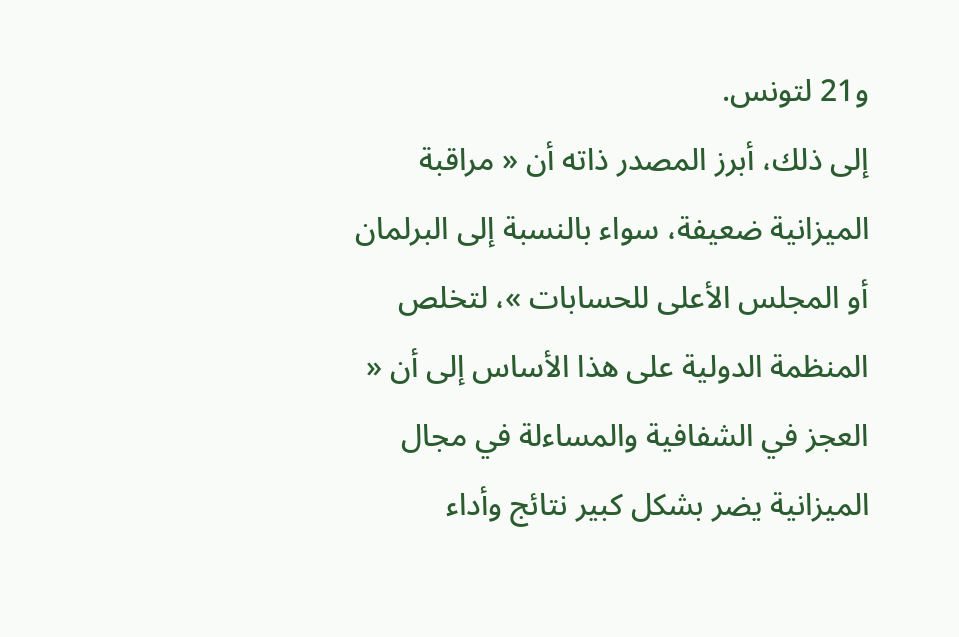و21 لتونس.
إلى ذلك، أبرز المصدر ذاته أن « مراقبة الميزانية ضعيفة، سواء بالنسبة إلى البرلمان أو المجلس الأعلى للحسابات »، لتخلص المنظمة الدولية على هذا الأساس إلى أن « العجز في الشفافية والمساءلة في مجال الميزانية يضر بشكل كبير نتائج وأداء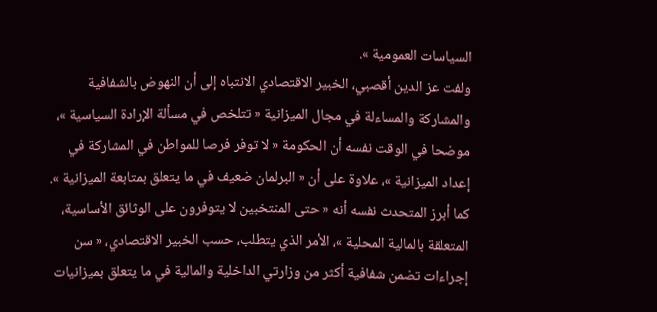السياسات العمومية ».
ولفت عز الدين أقصبي، الخبير الاقتصادي الانتباه إلى أن النهوض بالشفافية والمشاركة والمساءلة في مجال الميزانية « تتلخص في مسألة الإرادة السياسية »، موضحا في الوقت نفسه أن الحكومة « لا توفر فرصا للمواطن في المشاركة في إعداد الميزانية »، علاوة على أن « البرلمان ضعيف في ما يتعلق بمتابعة الميزانية ». كما أبرز المتحدث نفسه أنه « حتى المنتخبين لا يتوفرون على الوثائق الأساسية، المتعلقة بالمالية المحلية »، الأمر الذي يتطلب، حسب الخبير الاقتصادي، « سن إجراءات تضمن شفافية أكثر من وزارتي الداخلية والمالية في ما يتعلق بميزانيات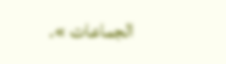الجماعات ».